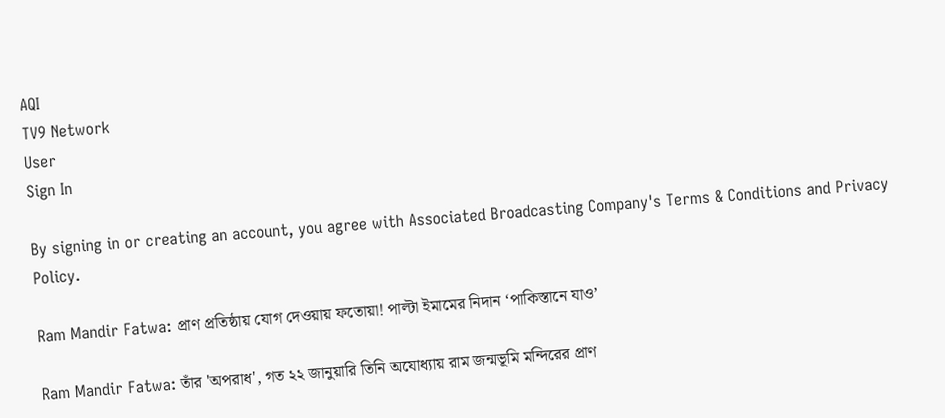AQI
TV9 Network
User
Sign In

By signing in or creating an account, you agree with Associated Broadcasting Company's Terms & Conditions and Privacy Policy.

Ram Mandir Fatwa: প্রাণ প্রতিষ্ঠায় যোগ দেওয়ায় ফতোয়া! পাল্টা ইমামের নিদান ‘পাকিস্তানে যাও’

Ram Mandir Fatwa: তাঁর 'অপরাধ', গত ২২ জানুয়ারি তিনি অযোধ্যায় রাম জন্মভূমি মন্দিরের প্রাণ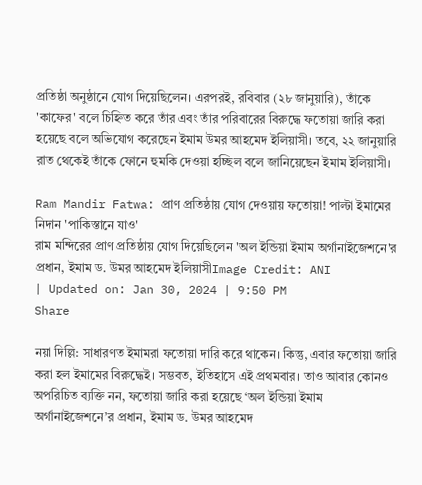প্রতিষ্ঠা অনুষ্ঠানে যোগ দিয়েছিলেন। এরপরই, রবিবার (২৮ জানুয়ারি), তাঁকে 'কাফের' বলে চিহ্নিত করে তাঁর এবং তাঁর পরিবারের বিরুদ্ধে ফতোয়া জারি করা হয়েছে বলে অভিযোগ করেছেন ইমাম উমর আহমেদ ইলিয়াসী। তবে, ২২ জানুয়ারি রাত থেকেই তাঁকে ফোনে হুমকি দেওয়া হচ্ছিল বলে জানিয়েছেন ইমাম ইলিয়াসী।

Ram Mandir Fatwa: প্রাণ প্রতিষ্ঠায় যোগ দেওয়ায় ফতোয়া! পাল্টা ইমামের নিদান 'পাকিস্তানে যাও'
রাম মন্দিরের প্রাণ প্রতিষ্ঠায় যোগ দিয়েছিলেন 'অল ইন্ডিয়া ইমাম অর্গানাইজেশনে'র প্রধান, ইমাম ড. উমর আহমেদ ইলিয়াসীImage Credit: ANI
| Updated on: Jan 30, 2024 | 9:50 PM
Share

নয়া দিল্লি: সাধারণত ইমামরা ফতোয়া দারি করে থাকেন। কিন্তু, এবার ফতোয়া জারি করা হল ইমামের বিরুদ্ধেই। সম্ভবত, ইতিহাসে এই প্রথমবার। তাও আবার কোনও অপরিচিত ব্যক্তি নন, ফতোয়া জারি করা হয়েছে ‘অল ইন্ডিয়া ইমাম অর্গানাইজেশনে’র প্রধান, ইমাম ড. উমর আহমেদ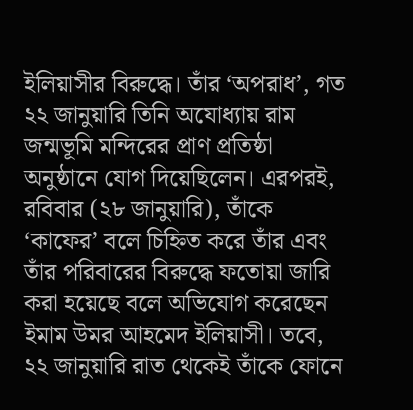ইলিয়াসীর বিরুদ্ধে। তাঁর ‘অপরাধ’, গত ২২ জানুয়ারি তিনি অযোধ্যায় রাম জন্মভূমি মন্দিরের প্রাণ প্রতিষ্ঠা অনুষ্ঠানে যোগ দিয়েছিলেন। এরপরই, রবিবার (২৮ জানুয়ারি), তাঁকে ‘কাফের’ বলে চিহ্নিত করে তাঁর এবং তাঁর পরিবারের বিরুদ্ধে ফতোয়া জারি করা হয়েছে বলে অভিযোগ করেছেন ইমাম উমর আহমেদ ইলিয়াসী। তবে, ২২ জানুয়ারি রাত থেকেই তাঁকে ফোনে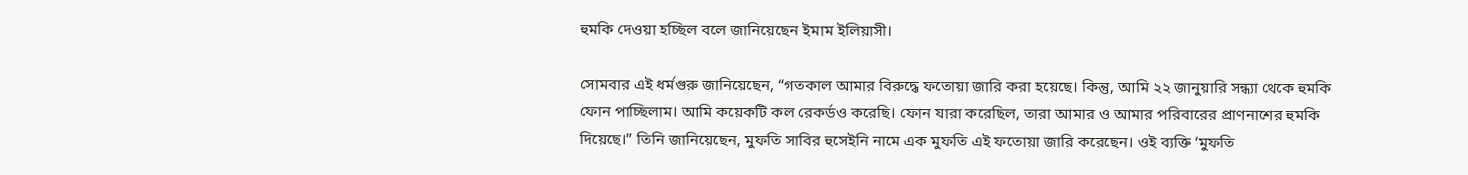হুমকি দেওয়া হচ্ছিল বলে জানিয়েছেন ইমাম ইলিয়াসী।

সোমবার এই ধর্মগুরু জানিয়েছেন, “গতকাল আমার বিরুদ্ধে ফতোয়া জারি করা হয়েছে। কিন্তু, আমি ২২ জানুয়ারি সন্ধ্যা থেকে হুমকি ফোন পাচ্ছিলাম। আমি কয়েকটি কল রেকর্ডও করেছি। ফোন যারা করেছিল, তারা আমার ও আমার পরিবারের প্রাণনাশের হুমকি দিয়েছে।” তিনি জানিয়েছেন, মুফতি সাবির হুসেইনি নামে এক মুফতি এই ফতোয়া জারি করেছেন। ওই ব্যক্তি ‘মুফতি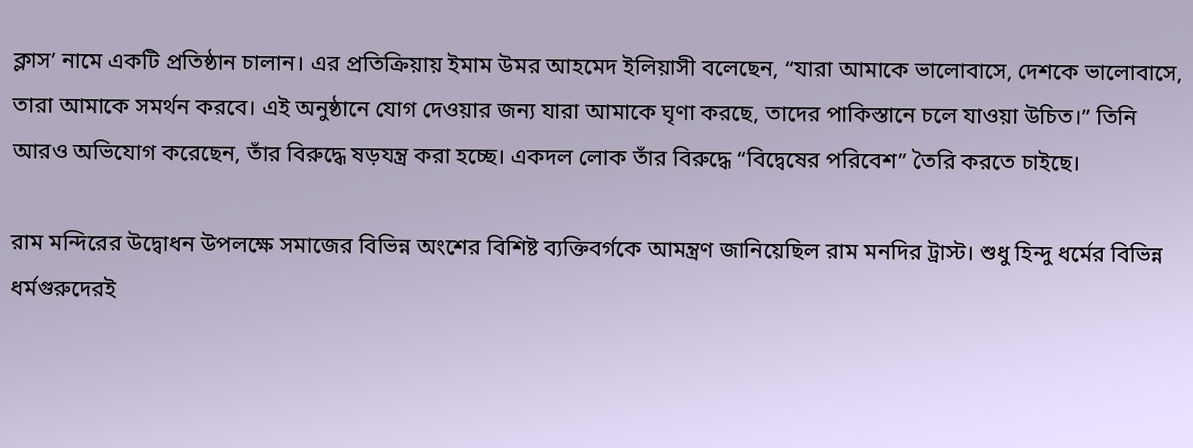ক্লাস’ নামে একটি প্রতিষ্ঠান চালান। এর প্রতিক্রিয়ায় ইমাম উমর আহমেদ ইলিয়াসী বলেছেন, “যারা আমাকে ভালোবাসে, দেশকে ভালোবাসে, তারা আমাকে সমর্থন করবে। এই অনুষ্ঠানে যোগ দেওয়ার জন্য যারা আমাকে ঘৃণা করছে, তাদের পাকিস্তানে চলে যাওয়া উচিত।” তিনি আরও অভিযোগ করেছেন, তাঁর বিরুদ্ধে ষড়যন্ত্র করা হচ্ছে। একদল লোক তাঁর বিরুদ্ধে “বিদ্বেষের পরিবেশ” তৈরি করতে চাইছে।

রাম মন্দিরের উদ্বোধন উপলক্ষে সমাজের বিভিন্ন অংশের বিশিষ্ট ব্যক্তিবর্গকে আমন্ত্রণ জানিয়েছিল রাম মনদির ট্রাস্ট। শুধু হিন্দু ধর্মের বিভিন্ন ধর্মগুরুদেরই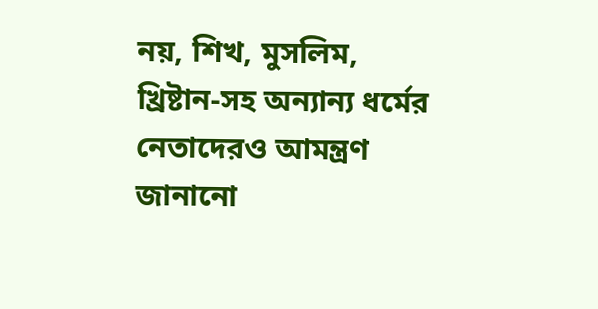নয়, শিখ, মুসলিম, খ্রিষ্টান-সহ অন্যান্য ধর্মের নেতাদেরও আমন্ত্রণ জানানো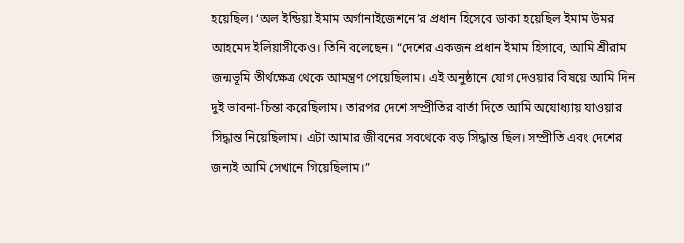হয়েছিল। ‘অল ইন্ডিয়া ইমাম অর্গানাইজেশনে’র প্রধান হিসেবে ডাকা হয়েছিল ইমাম উমর আহমেদ ইলিয়াসীকেও। তিনি বলেছেন। “দেশের একজন প্রধান ইমাম হিসাবে, আমি শ্রীরাম জন্মভূমি তীর্থক্ষেত্র থেকে আমন্ত্রণ পেয়েছিলাম। এই অনুষ্ঠানে যোগ দেওয়ার বিষয়ে আমি দিন দুই ভাবনা-চিন্তা করেছিলাম। তারপর দেশে সম্প্রীতির বার্তা দিতে আমি অযোধ্যায় যাওয়ার সিদ্ধান্ত নিয়েছিলাম। এটা আমার জীবনের সবথেকে বড় সিদ্ধান্ত ছিল। সম্প্রীতি এবং দেশের জন্যই আমি সেখানে গিয়েছিলাম।”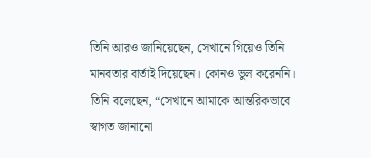তিনি আরও জানিয়েছেন, সেখানে গিয়েও তিনি মানবতার বার্তাই দিয়েছেন। কোনও ভুল করেননি। তিনি বলেছেন, “সেখানে আমাকে আন্তরিকভাবে স্বাগত জানানো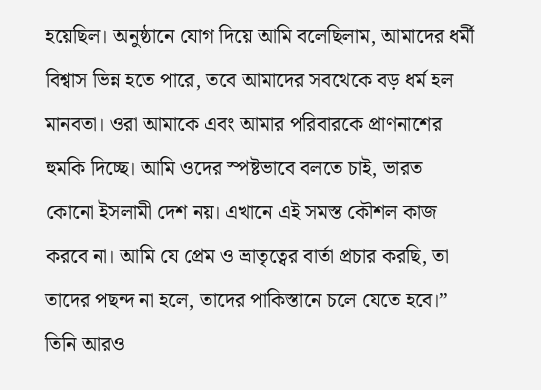হয়েছিল। অনুষ্ঠানে যোগ দিয়ে আমি বলেছিলাম, আমাদের ধর্মী বিশ্বাস ভিন্ন হতে পারে, তবে আমাদের সবথেকে বড় ধর্ম হল মানবতা। ওরা আমাকে এবং আমার পরিবারকে প্রাণনাশের হুমকি দিচ্ছে। আমি ওদের স্পষ্টভাবে বলতে চাই, ভারত কোনো ইসলামী দেশ নয়। এখানে এই সমস্ত কৌশল কাজ করবে না। আমি যে প্রেম ও ভ্রাতৃত্বের বার্তা প্রচার করছি, তা তাদের পছন্দ না হলে, তাদের পাকিস্তানে চলে যেতে হবে।” তিনি আরও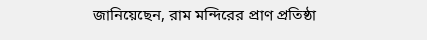জানিয়েছেন, রাম মন্দিরের প্রাণ প্রতিষ্ঠা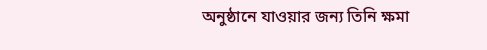অনুষ্ঠানে যাওয়ার জন্য তিনি ক্ষমা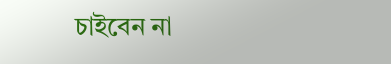চাইবেন না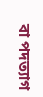বা পদত্যাগ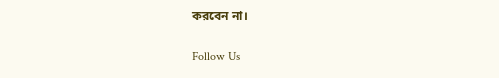করবেন না।

Follow Us